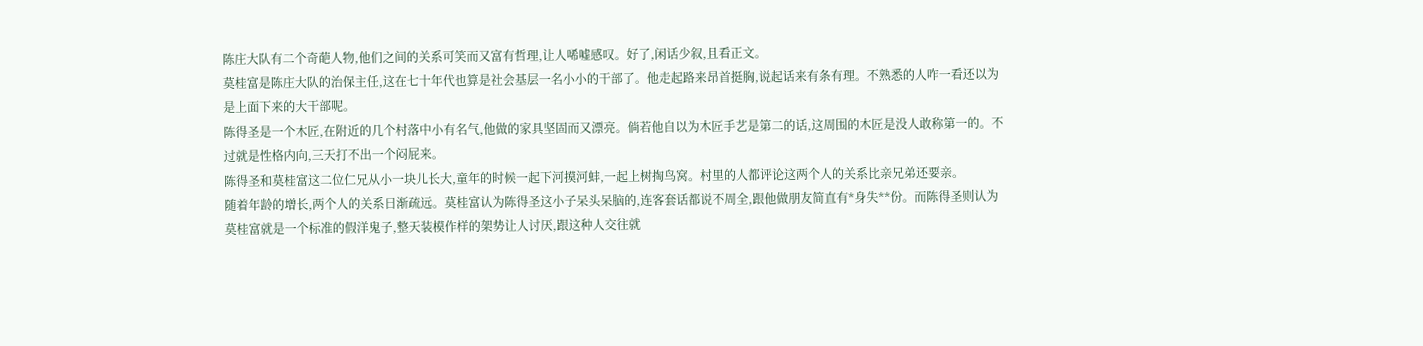陈庄大队有二个奇葩人物,他们之间的关系可笑而又富有哲理,让人唏嘘感叹。好了,闲话少叙,且看正文。
莫桂富是陈庄大队的治保主任,这在七十年代也算是社会基层一名小小的干部了。他走起路来昂首挺胸,说起话来有条有理。不熟悉的人咋一看还以为是上面下来的大干部呢。
陈得圣是一个木匠,在附近的几个村落中小有名气,他做的家具坚固而又漂亮。倘若他自以为木匠手艺是第二的话,这周围的木匠是没人敢称第一的。不过就是性格内向,三天打不出一个闷屁来。
陈得圣和莫桂富这二位仁兄从小一块儿长大,童年的时候一起下河摸河蚌,一起上树掏鸟窝。村里的人都评论这两个人的关系比亲兄弟还要亲。
随着年龄的增长,两个人的关系日渐疏远。莫桂富认为陈得圣这小子呆头呆脑的,连客套话都说不周全,跟他做朋友简直有*身失**份。而陈得圣则认为莫桂富就是一个标准的假洋鬼子,整天装模作样的架势让人讨厌,跟这种人交往就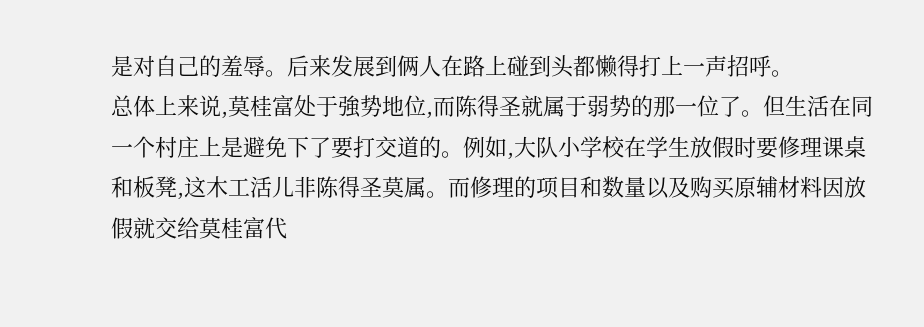是对自己的羞辱。后来发展到俩人在路上碰到头都懒得打上一声招呼。
总体上来说,莫桂富处于強势地位,而陈得圣就属于弱势的那一位了。但生活在同一个村庄上是避免下了要打交道的。例如,大队小学校在学生放假时要修理课桌和板凳,这木工活儿非陈得圣莫属。而修理的项目和数量以及购买原辅材料因放假就交给莫桂富代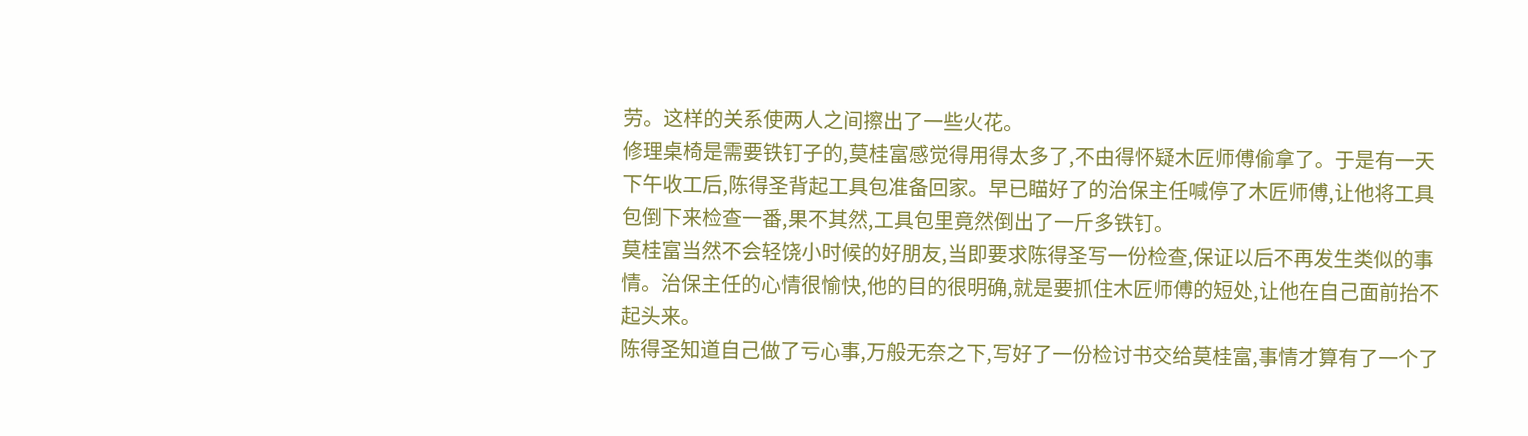劳。这样的关系使两人之间擦出了一些火花。
修理桌椅是需要铁钉子的,莫桂富感觉得用得太多了,不由得怀疑木匠师傅偷拿了。于是有一天下午收工后,陈得圣背起工具包准备回家。早已瞄好了的治保主任喊停了木匠师傅,让他将工具包倒下来检查一番,果不其然,工具包里竟然倒出了一斤多铁钉。
莫桂富当然不会轻饶小时候的好朋友,当即要求陈得圣写一份检查,保证以后不再发生类似的事情。治保主任的心情很愉快,他的目的很明确,就是要抓住木匠师傅的短处,让他在自己面前抬不起头来。
陈得圣知道自己做了亏心事,万般无奈之下,写好了一份检讨书交给莫桂富,事情才算有了一个了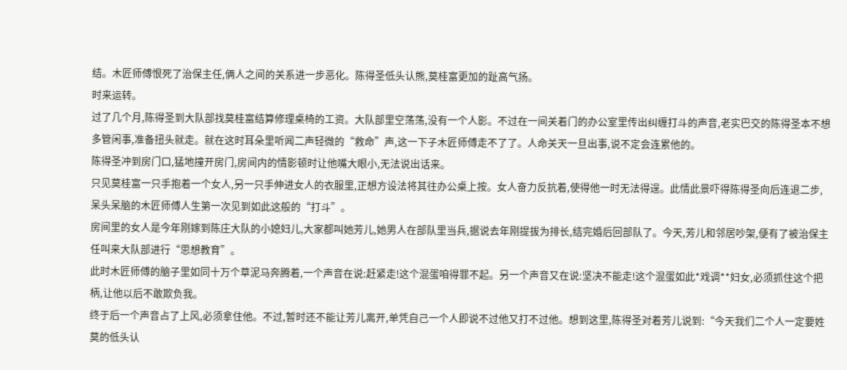结。木匠师傅恨死了治保主任,俩人之间的关系进一步恶化。陈得圣低头认熊,莫桂富更加的趾高气扬。
时来运转。
过了几个月,陈得圣到大队部找莫桂富结算修理桌椅的工资。大队部里空荡荡,没有一个人影。不过在一间关着门的办公室里传出纠缠打斗的声音,老实巴交的陈得圣本不想多管闲事,准备扭头就走。就在这时耳朵里听闻二声轻微的“救命”声,这一下子木匠师傅走不了了。人命关天一旦出事,说不定会连累他的。
陈得圣冲到房门口,猛地撞开房门,房间内的情影顿时让他嘴大眼小,无法说出话来。
只见莫桂富一只手抱着一个女人,另一只手伸进女人的衣服里,正想方设法将其往办公桌上按。女人奋力反抗着,使得他一时无法得逞。此情此景吓得陈得圣向后连退二步,呆头呆脑的木匠师傅人生第一次见到如此这般的“打斗”。
房间里的女人是今年刚嫁到陈庄大队的小媳妇儿,大家都叫她芳儿,她男人在部队里当兵,据说去年刚提拔为排长,结完婚后回部队了。今天,芳儿和邻居吵架,便有了被治保主任叫来大队部进行“思想教育”。
此时木匠师傅的脑子里如同十万个草泥马奔腾着,一个声音在说:赶紧走!这个混蛋咱得罪不起。另一个声音又在说:坚决不能走!这个混蛋如此*戏调**妇女,必须抓住这个把柄,让他以后不敢欺负我。
终于后一个声音占了上风,必须拿住他。不过,暂时还不能让芳儿离开,单凭自己一个人即说不过他又打不过他。想到这里,陈得圣对着芳儿说到:“今天我们二个人一定要姓莫的低头认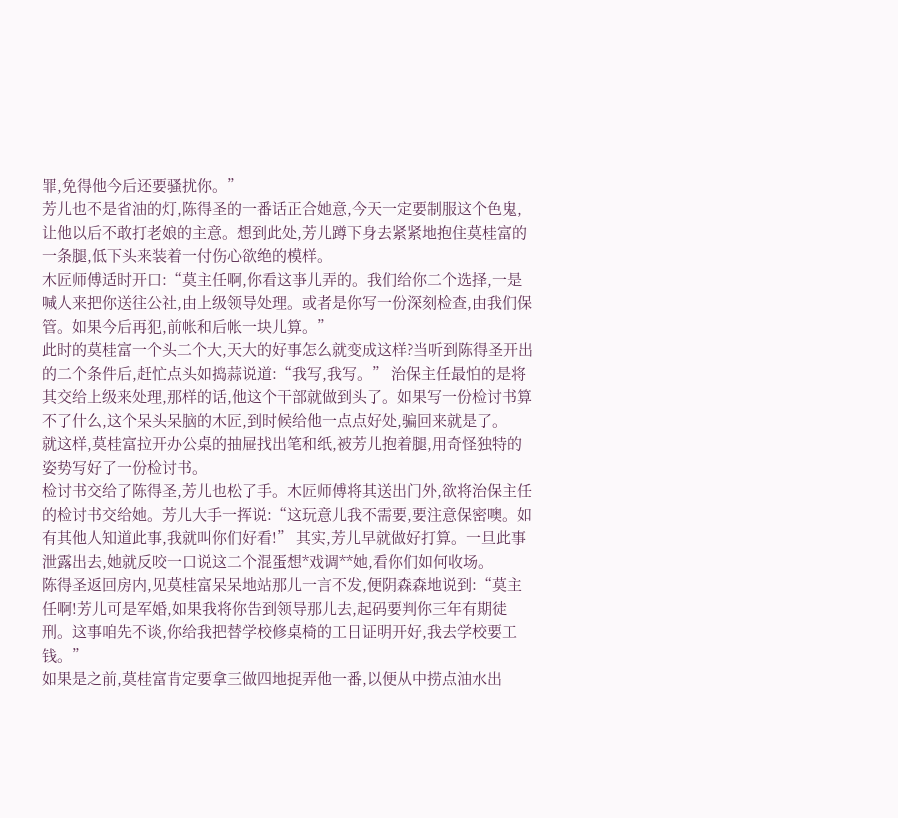罪,免得他今后还要骚扰你。”
芳儿也不是省油的灯,陈得圣的一番话正合她意,今天一定要制服这个色鬼,让他以后不敢打老娘的主意。想到此处,芳儿蹲下身去紧紧地抱住莫桂富的一条腿,低下头来装着一付伤心欲绝的模样。
木匠师傅适时开口:“莫主任啊,你看这亊儿弄的。我们给你二个选择,一是喊人来把你送往公社,由上级领导处理。或者是你写一份深刻检查,由我们保管。如果今后再犯,前帐和后帐一块儿算。”
此时的莫桂富一个头二个大,天大的好事怎么就变成这样?当听到陈得圣开出的二个条件后,赶忙点头如捣蒜说道:“我写,我写。” 治保主任最怕的是将其交给上级来处理,那样的话,他这个干部就做到头了。如果写一份检讨书算不了什么,这个呆头呆脑的木匠,到时候给他一点点好处,骗回来就是了。
就这样,莫桂富拉开办公桌的抽屉找出笔和纸,被芳儿抱着腿,用奇怪独特的姿势写好了一份检讨书。
检讨书交给了陈得圣,芳儿也松了手。木匠师傅将其送出门外,欲将治保主任的检讨书交给她。芳儿大手一挥说:“这玩意儿我不需要,要注意保密噢。如有其他人知道此事,我就叫你们好看!” 其实,芳儿早就做好打算。一旦此事泄露出去,她就反咬一口说这二个混蛋想*戏调**她,看你们如何收场。
陈得圣返回房内,见莫桂富呆呆地站那儿一言不发,便阴森森地说到:“莫主任啊!芳儿可是军婚,如果我将你告到领导那儿去,起码要判你三年有期徒刑。这事咱先不谈,你给我把替学校修桌椅的工日证明开好,我去学校要工钱。”
如果是之前,莫桂富肯定要拿三做四地捉弄他一番,以便从中捞点油水出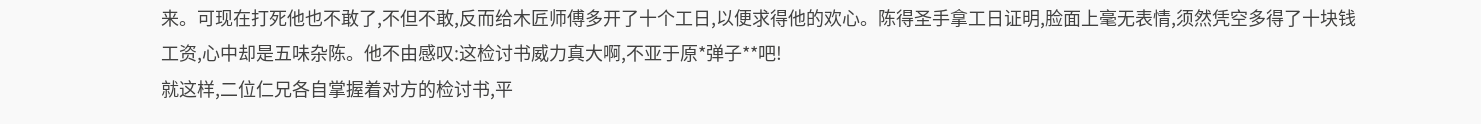来。可现在打死他也不敢了,不但不敢,反而给木匠师傅多开了十个工日,以便求得他的欢心。陈得圣手拿工日证明,脸面上毫无表情,须然凭空多得了十块钱工资,心中却是五味杂陈。他不由感叹:这检讨书威力真大啊,不亚于原*弹子**吧!
就这样,二位仁兄各自掌握着对方的检讨书,平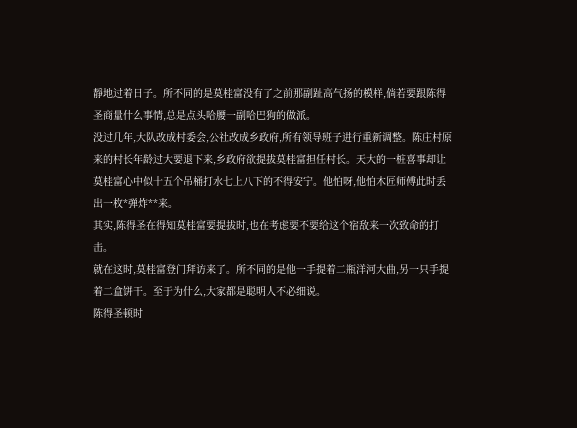靜地过着日子。所不同的是莫桂富没有了之前那副趾高气扬的模样,倘若要跟陈得圣商量什么事情,总是点头哈腰一副哈巴狗的做派。
没过几年,大队改成村委会,公社改成乡政府,所有领导班子进行重新调整。陈庄村原来的村长年龄过大要退下来,乡政府欲提拔莫桂富担任村长。天大的一桩喜事却让莫桂富心中似十五个吊桶打水七上八下的不得安宁。他怕呀,他怕木匠师傅此时丢出一枚*弹炸**来。
其实,陈得圣在得知莫桂富要提拔时,也在考虑要不要给这个宿敌来一次致命的打击。
就在这时,莫桂富登门拜访来了。所不同的是他一手提着二瓶洋河大曲,另一只手提着二盒饼干。至于为什么,大家都是聪明人不必细说。
陈得圣顿时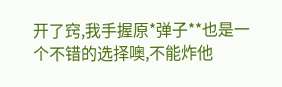开了窍,我手握原*弹子**也是一个不错的选择噢,不能炸他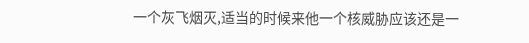一个灰飞烟灭,适当的时候来他一个核威胁应该还是一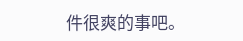件很爽的事吧。